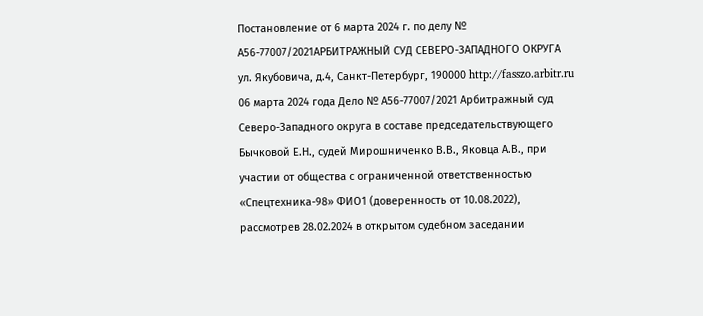Постановление от 6 марта 2024 г. по делу № А56-77007/2021АРБИТРАЖНЫЙ СУД СЕВЕРО-ЗАПАДНОГО ОКРУГА ул. Якубовича, д.4, Санкт-Петербург, 190000 http://fasszo.arbitr.ru 06 марта 2024 года Дело № А56-77007/2021 Арбитражный суд Северо-Западного округа в составе председательствующего Бычковой Е.Н., судей Мирошниченко В.В., Яковца А.В., при участии от общества с ограниченной ответственностью «Спецтехника-98» ФИО1 (доверенность от 10.08.2022), рассмотрев 28.02.2024 в открытом судебном заседании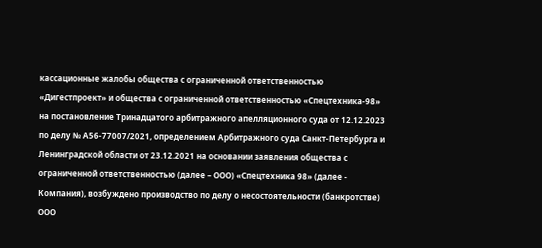кассационные жалобы общества с ограниченной ответственностью «Дигестпроект» и общества с ограниченной ответственностью «Спецтехника-98» на постановление Тринадцатого арбитражного апелляционного суда от 12.12.2023 по делу № А56-77007/2021, определением Арбитражного суда Санкт-Петербурга и Ленинградской области от 23.12.2021 на основании заявления общества с ограниченной ответственностью (далее – ООО) «Спецтехника 98» (далее - Компания), возбуждено производство по делу о несостоятельности (банкротстве) ООО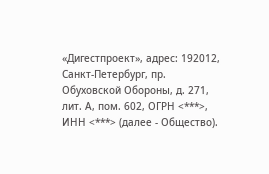«Дигестпроект», адрес: 192012, Санкт-Петербург, пр. Обуховской Обороны, д. 271, лит. А, пом. 602, ОГРН <***>, ИНН <***> (далее - Общество).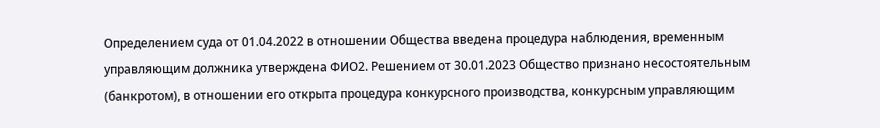Определением суда от 01.04.2022 в отношении Общества введена процедура наблюдения, временным управляющим должника утверждена ФИО2. Решением от 30.01.2023 Общество признано несостоятельным (банкротом), в отношении его открыта процедура конкурсного производства, конкурсным управляющим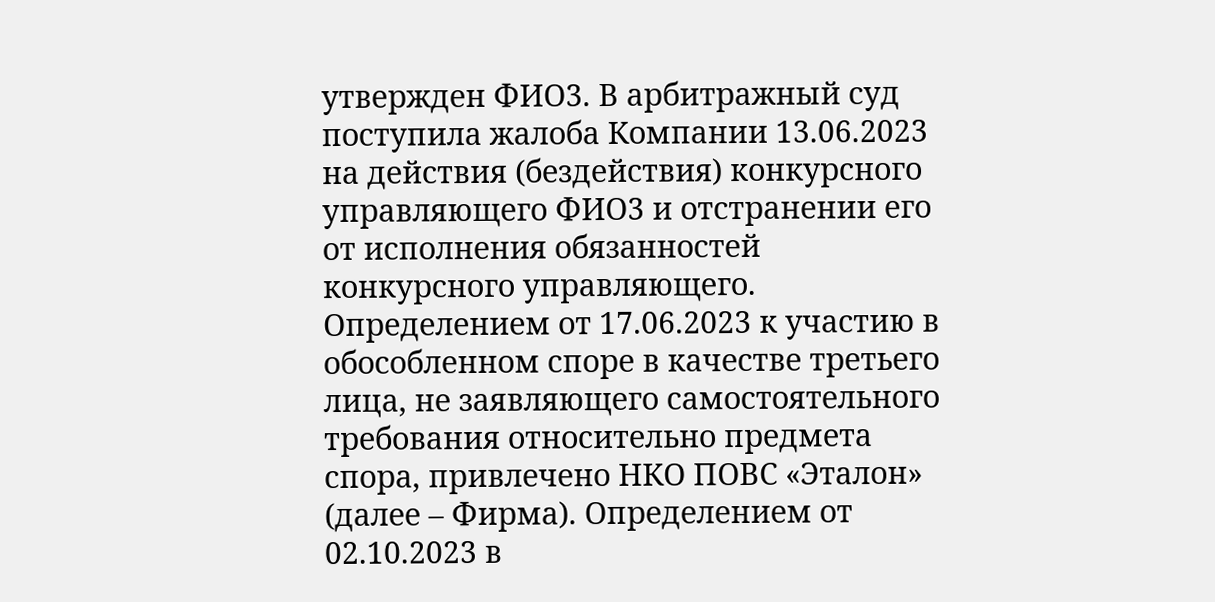утвержден ФИО3. В арбитражный суд поступила жалоба Компании 13.06.2023 на действия (бездействия) конкурсного управляющего ФИО3 и отстранении его от исполнения обязанностей конкурсного управляющего. Определением от 17.06.2023 к участию в обособленном споре в качестве третьего лица, не заявляющего самостоятельного требования относительно предмета спора, привлечено НКО ПОВС «Эталон» (далее – Фирма). Определением от 02.10.2023 в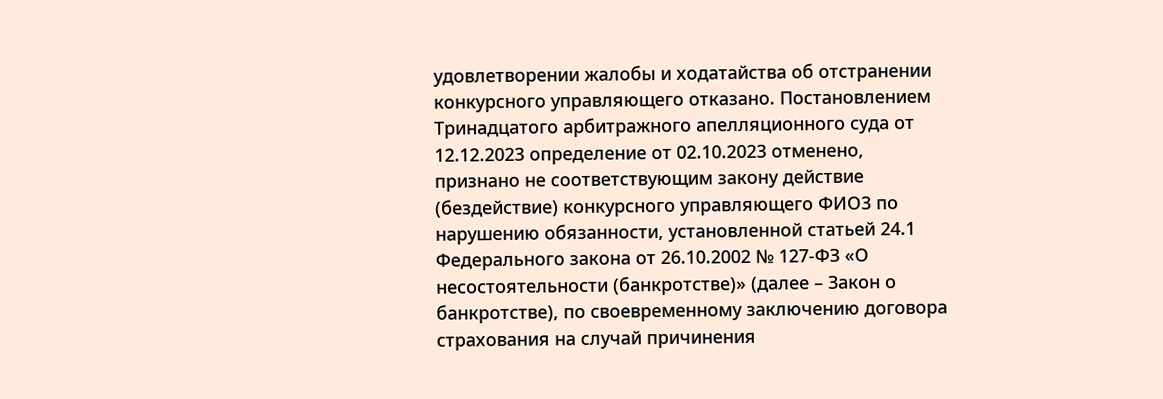удовлетворении жалобы и ходатайства об отстранении конкурсного управляющего отказано. Постановлением Тринадцатого арбитражного апелляционного суда от 12.12.2023 определение от 02.10.2023 отменено, признано не соответствующим закону действие (бездействие) конкурсного управляющего ФИО3 по нарушению обязанности, установленной статьей 24.1 Федерального закона от 26.10.2002 № 127-ФЗ «О несостоятельности (банкротстве)» (далее – Закон о банкротстве), по своевременному заключению договора страхования на случай причинения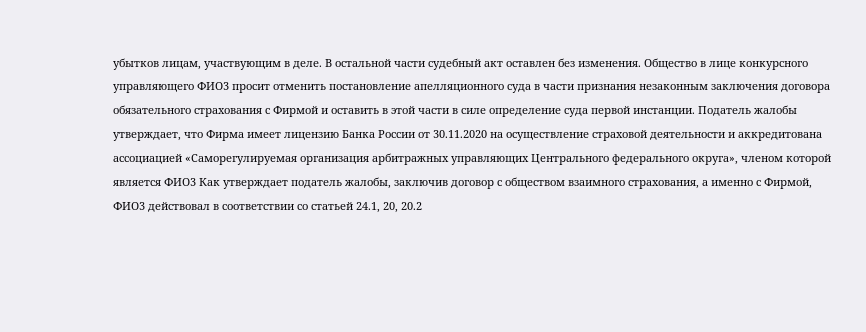убытков лицам, участвующим в деле. В остальной части судебный акт оставлен без изменения. Общество в лице конкурсного управляющего ФИО3 просит отменить постановление апелляционного суда в части признания незаконным заключения договора обязательного страхования с Фирмой и оставить в этой части в силе определение суда первой инстанции. Податель жалобы утверждает, что Фирма имеет лицензию Банка России от 30.11.2020 на осуществление страховой деятельности и аккредитована ассоциацией «Саморегулируемая организация арбитражных управляющих Центрального федерального округа», членом которой является ФИО3 Как утверждает податель жалобы, заключив договор с обществом взаимного страхования, а именно с Фирмой, ФИО3 действовал в соответствии со статьей 24.1, 20, 20.2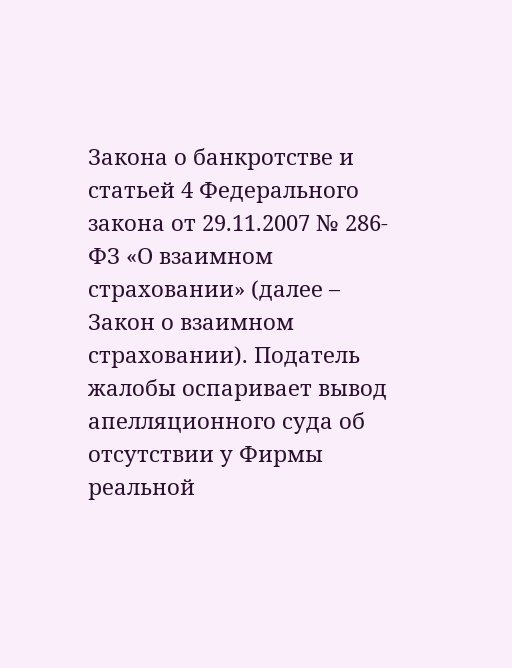Закона о банкротстве и статьей 4 Федерального закона от 29.11.2007 № 286-ФЗ «О взаимном страховании» (далее – Закон о взаимном страховании). Податель жалобы оспаривает вывод апелляционного суда об отсутствии у Фирмы реальной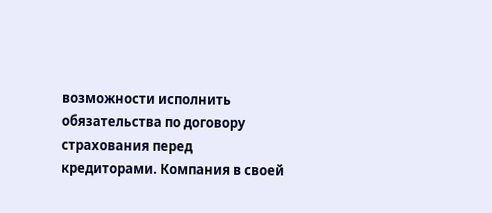возможности исполнить обязательства по договору страхования перед кредиторами. Компания в своей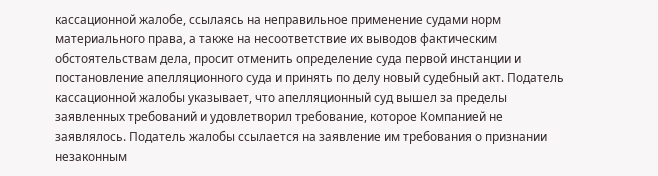кассационной жалобе, ссылаясь на неправильное применение судами норм материального права, а также на несоответствие их выводов фактическим обстоятельствам дела, просит отменить определение суда первой инстанции и постановление апелляционного суда и принять по делу новый судебный акт. Податель кассационной жалобы указывает, что апелляционный суд вышел за пределы заявленных требований и удовлетворил требование, которое Компанией не заявлялось. Податель жалобы ссылается на заявление им требования о признании незаконным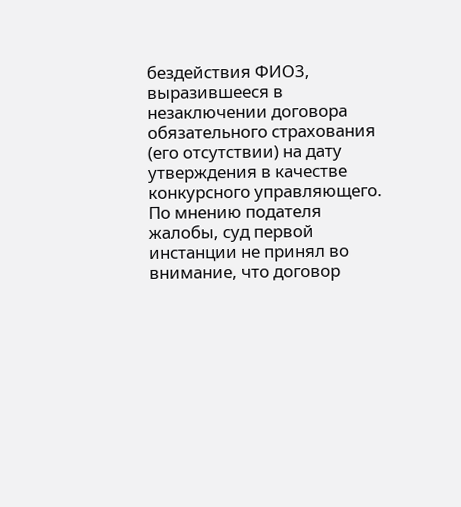бездействия ФИО3, выразившееся в незаключении договора обязательного страхования (его отсутствии) на дату утверждения в качестве конкурсного управляющего. По мнению подателя жалобы, суд первой инстанции не принял во внимание, что договор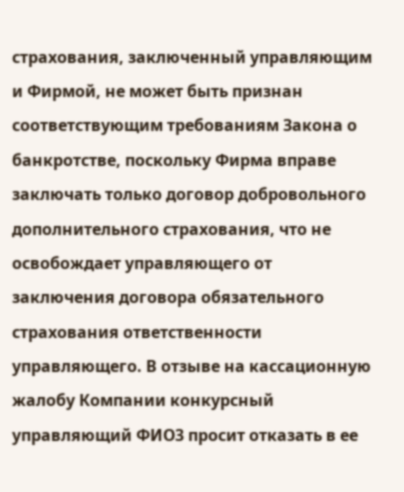страхования, заключенный управляющим и Фирмой, не может быть признан соответствующим требованиям Закона о банкротстве, поскольку Фирма вправе заключать только договор добровольного дополнительного страхования, что не освобождает управляющего от заключения договора обязательного страхования ответственности управляющего. В отзыве на кассационную жалобу Компании конкурсный управляющий ФИО3 просит отказать в ее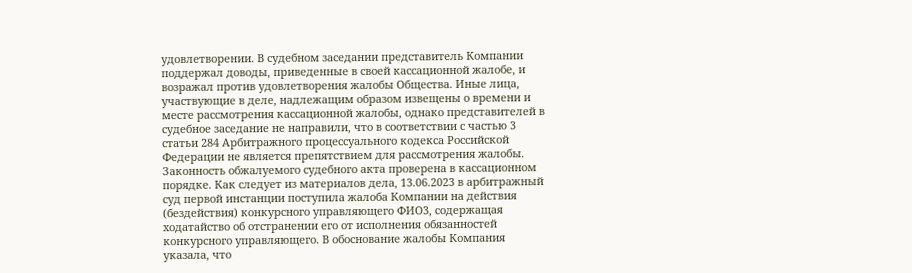удовлетворении. В судебном заседании представитель Компании поддержал доводы, приведенные в своей кассационной жалобе, и возражал против удовлетворения жалобы Общества. Иные лица, участвующие в деле, надлежащим образом извещены о времени и месте рассмотрения кассационной жалобы, однако представителей в судебное заседание не направили, что в соответствии с частью 3 статьи 284 Арбитражного процессуального кодекса Российской Федерации не является препятствием для рассмотрения жалобы. Законность обжалуемого судебного акта проверена в кассационном порядке. Как следует из материалов дела, 13.06.2023 в арбитражный суд первой инстанции поступила жалоба Компании на действия (бездействия) конкурсного управляющего ФИО3, содержащая ходатайство об отстранении его от исполнения обязанностей конкурсного управляющего. В обоснование жалобы Компания указала, что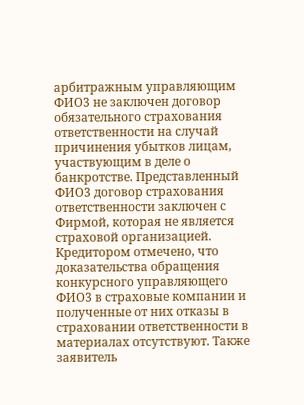арбитражным управляющим ФИО3 не заключен договор обязательного страхования ответственности на случай причинения убытков лицам, участвующим в деле о банкротстве. Представленный ФИО3 договор страхования ответственности заключен с Фирмой, которая не является страховой организацией. Кредитором отмечено, что доказательства обращения конкурсного управляющего ФИО3 в страховые компании и полученные от них отказы в страховании ответственности в материалах отсутствуют. Также заявитель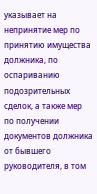указывает на непринятие мер по принятию имущества должника, по оспариванию подозрительных сделок, а также мер по получении документов должника от бывшего руководителя, в том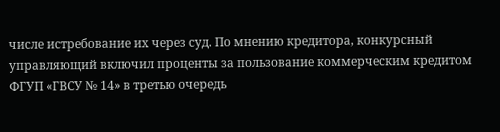числе истребование их через суд. По мнению кредитора, конкурсный управляющий включил проценты за пользование коммерческим кредитом ФГУП «ГВСУ № 14» в третью очередь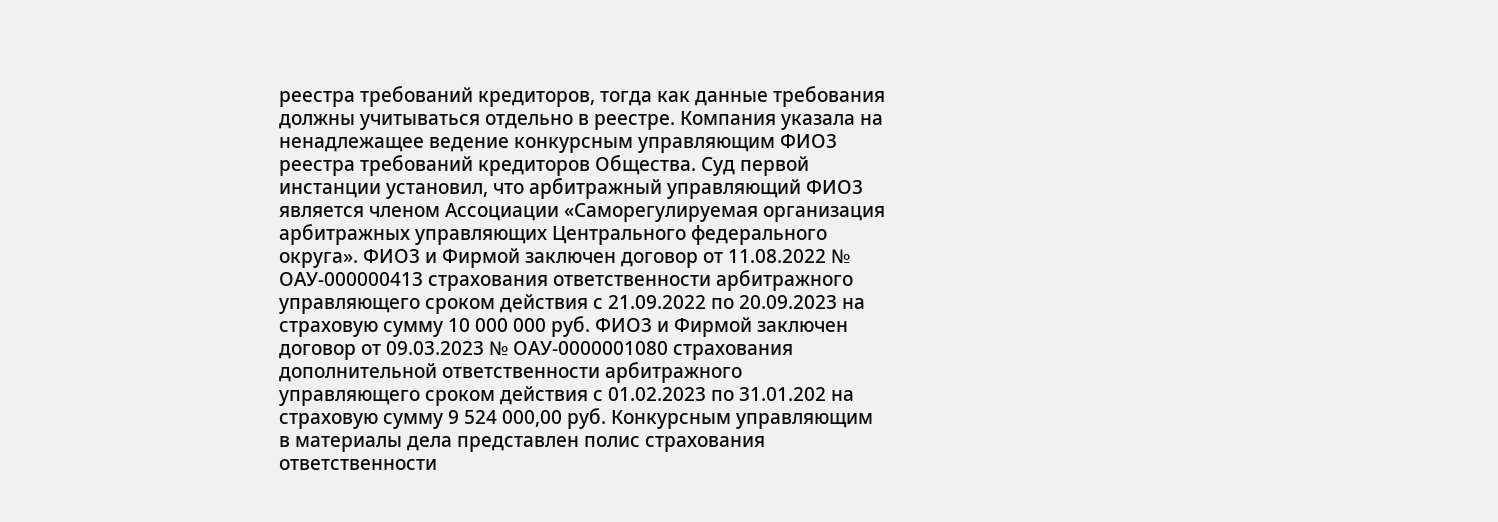реестра требований кредиторов, тогда как данные требования должны учитываться отдельно в реестре. Компания указала на ненадлежащее ведение конкурсным управляющим ФИО3 реестра требований кредиторов Общества. Суд первой инстанции установил, что арбитражный управляющий ФИО3 является членом Ассоциации «Саморегулируемая организация арбитражных управляющих Центрального федерального округа». ФИО3 и Фирмой заключен договор от 11.08.2022 № ОАУ-000000413 страхования ответственности арбитражного управляющего сроком действия с 21.09.2022 по 20.09.2023 на страховую сумму 10 000 000 руб. ФИО3 и Фирмой заключен договор от 09.03.2023 № ОАУ-0000001080 страхования дополнительной ответственности арбитражного управляющего сроком действия с 01.02.2023 по 31.01.202 на страховую сумму 9 524 000,00 руб. Конкурсным управляющим в материалы дела представлен полис страхования ответственности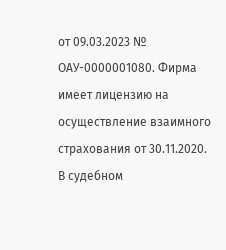от 09.03.2023 № ОАУ-0000001080. Фирма имеет лицензию на осуществление взаимного страхования от 30.11.2020. В судебном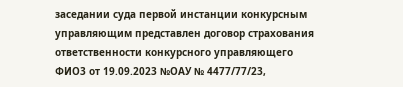заседании суда первой инстанции конкурсным управляющим представлен договор страхования ответственности конкурсного управляющего ФИО3 от 19.09.2023 №ОАУ № 4477/77/23,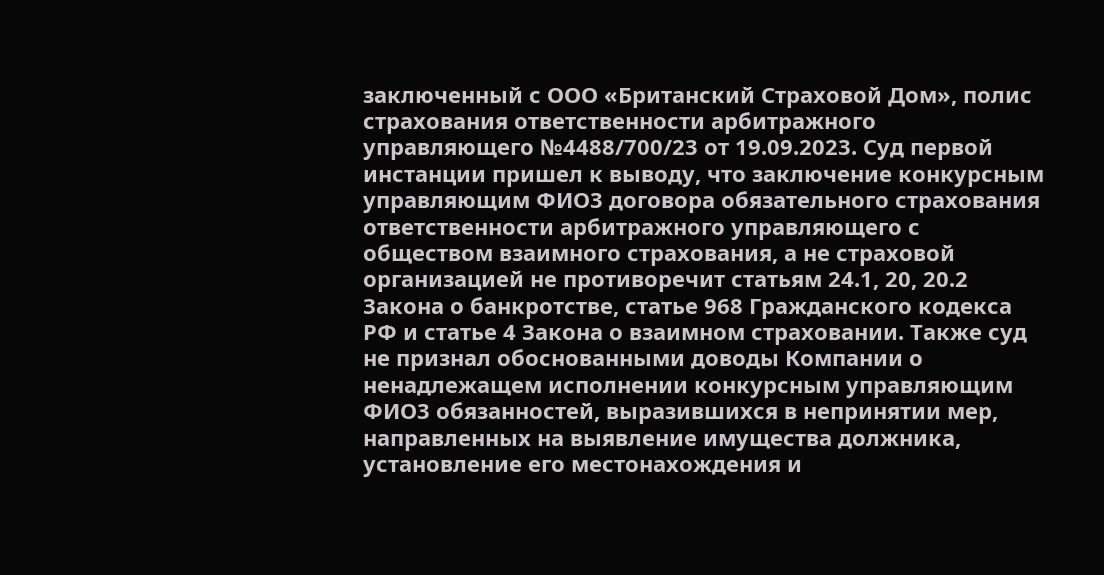заключенный с ООО «Британский Страховой Дом», полис страхования ответственности арбитражного управляющего №4488/700/23 от 19.09.2023. Суд первой инстанции пришел к выводу, что заключение конкурсным управляющим ФИО3 договора обязательного страхования ответственности арбитражного управляющего с обществом взаимного страхования, а не страховой организацией не противоречит статьям 24.1, 20, 20.2 Закона о банкротстве, статье 968 Гражданского кодекса РФ и статье 4 Закона о взаимном страховании. Также суд не признал обоснованными доводы Компании о ненадлежащем исполнении конкурсным управляющим ФИО3 обязанностей, выразившихся в непринятии мер, направленных на выявление имущества должника, установление его местонахождения и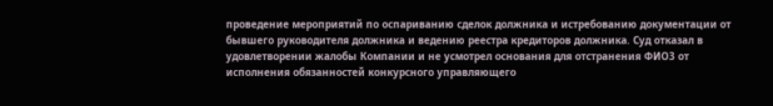проведение мероприятий по оспариванию сделок должника и истребованию документации от бывшего руководителя должника и ведению реестра кредиторов должника. Суд отказал в удовлетворении жалобы Компании и не усмотрел основания для отстранения ФИО3 от исполнения обязанностей конкурсного управляющего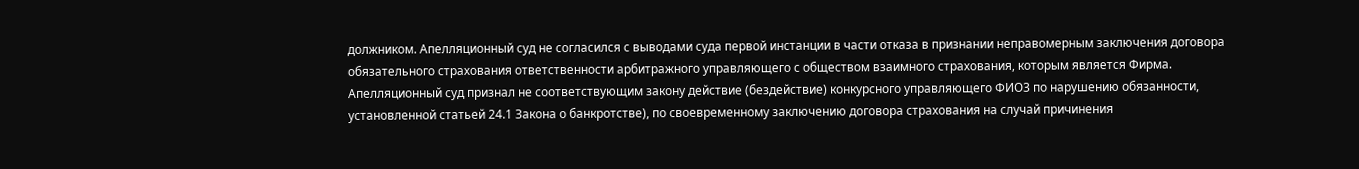должником. Апелляционный суд не согласился с выводами суда первой инстанции в части отказа в признании неправомерным заключения договора обязательного страхования ответственности арбитражного управляющего с обществом взаимного страхования, которым является Фирма. Апелляционный суд признал не соответствующим закону действие (бездействие) конкурсного управляющего ФИО3 по нарушению обязанности, установленной статьей 24.1 Закона о банкротстве), по своевременному заключению договора страхования на случай причинения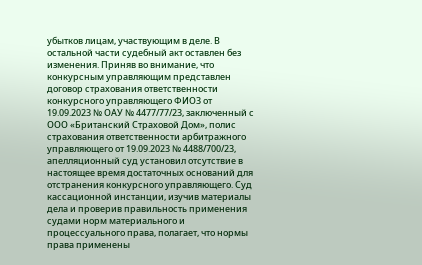убытков лицам, участвующим в деле. В остальной части судебный акт оставлен без изменения. Приняв во внимание, что конкурсным управляющим представлен договор страхования ответственности конкурсного управляющего ФИО3 от 19.09.2023 № ОАУ № 4477/77/23, заключенный с ООО «Британский Страховой Дом», полис страхования ответственности арбитражного управляющего от 19.09.2023 № 4488/700/23, апелляционный суд установил отсутствие в настоящее время достаточных оснований для отстранения конкурсного управляющего. Суд кассационной инстанции, изучив материалы дела и проверив правильность применения судами норм материального и процессуального права, полагает, что нормы права применены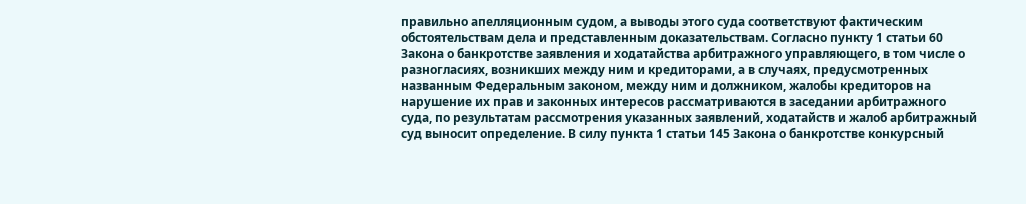правильно апелляционным судом, а выводы этого суда соответствуют фактическим обстоятельствам дела и представленным доказательствам. Согласно пункту 1 статьи 60 Закона о банкротстве заявления и ходатайства арбитражного управляющего, в том числе о разногласиях, возникших между ним и кредиторами, а в случаях, предусмотренных названным Федеральным законом, между ним и должником, жалобы кредиторов на нарушение их прав и законных интересов рассматриваются в заседании арбитражного суда, по результатам рассмотрения указанных заявлений, ходатайств и жалоб арбитражный суд выносит определение. В силу пункта 1 статьи 145 Закона о банкротстве конкурсный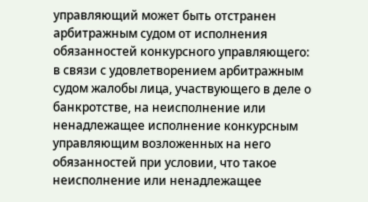управляющий может быть отстранен арбитражным судом от исполнения обязанностей конкурсного управляющего: в связи с удовлетворением арбитражным судом жалобы лица, участвующего в деле о банкротстве, на неисполнение или ненадлежащее исполнение конкурсным управляющим возложенных на него обязанностей при условии, что такое неисполнение или ненадлежащее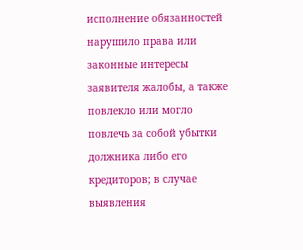исполнение обязанностей нарушило права или законные интересы заявителя жалобы, а также повлекло или могло повлечь за собой убытки должника либо его кредиторов; в случае выявления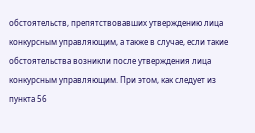обстоятельств, препятствовавших утверждению лица конкурсным управляющим, а также в случае, если такие обстоятельства возникли после утверждения лица конкурсным управляющим. При этом, как следует из пункта 56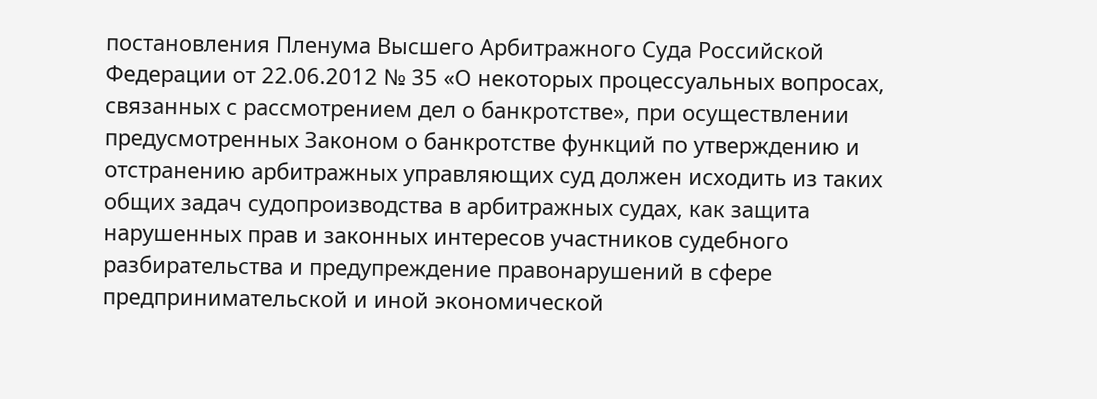постановления Пленума Высшего Арбитражного Суда Российской Федерации от 22.06.2012 № 35 «О некоторых процессуальных вопросах, связанных с рассмотрением дел о банкротстве», при осуществлении предусмотренных Законом о банкротстве функций по утверждению и отстранению арбитражных управляющих суд должен исходить из таких общих задач судопроизводства в арбитражных судах, как защита нарушенных прав и законных интересов участников судебного разбирательства и предупреждение правонарушений в сфере предпринимательской и иной экономической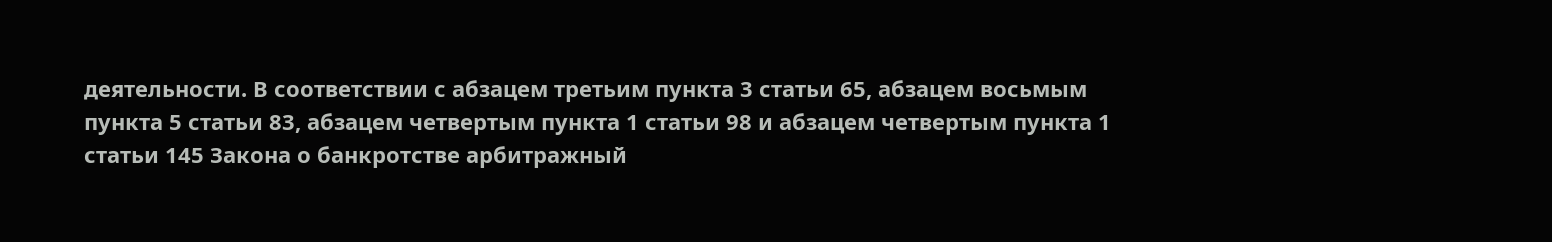деятельности. В соответствии с абзацем третьим пункта 3 статьи 65, абзацем восьмым пункта 5 статьи 83, абзацем четвертым пункта 1 статьи 98 и абзацем четвертым пункта 1 статьи 145 Закона о банкротстве арбитражный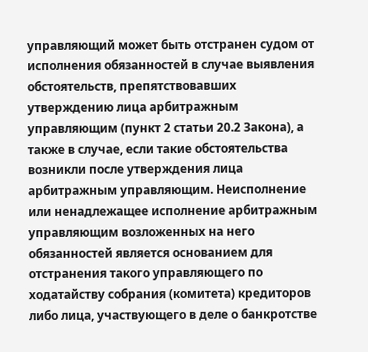управляющий может быть отстранен судом от исполнения обязанностей в случае выявления обстоятельств, препятствовавших утверждению лица арбитражным управляющим (пункт 2 статьи 20.2 Закона), а также в случае, если такие обстоятельства возникли после утверждения лица арбитражным управляющим. Неисполнение или ненадлежащее исполнение арбитражным управляющим возложенных на него обязанностей является основанием для отстранения такого управляющего по ходатайству собрания (комитета) кредиторов либо лица, участвующего в деле о банкротстве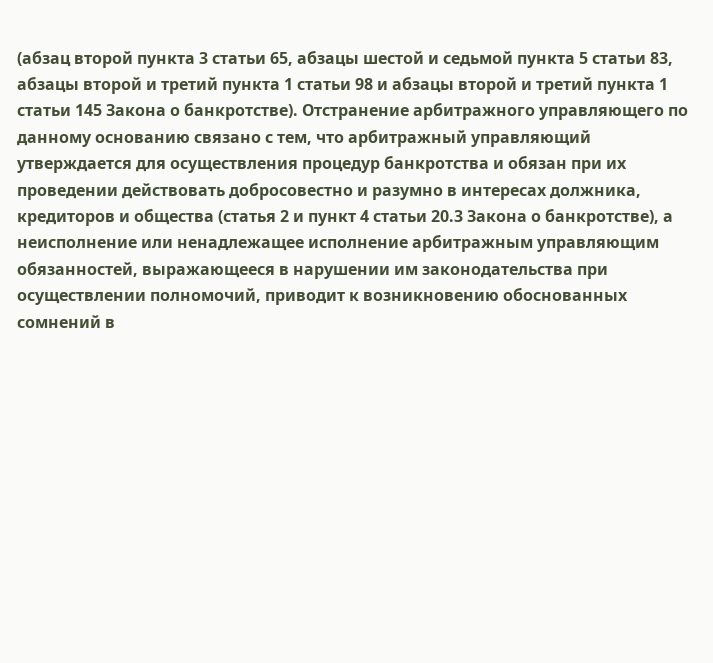(абзац второй пункта 3 статьи 65, абзацы шестой и седьмой пункта 5 статьи 83, абзацы второй и третий пункта 1 статьи 98 и абзацы второй и третий пункта 1 статьи 145 Закона о банкротстве). Отстранение арбитражного управляющего по данному основанию связано с тем, что арбитражный управляющий утверждается для осуществления процедур банкротства и обязан при их проведении действовать добросовестно и разумно в интересах должника, кредиторов и общества (статья 2 и пункт 4 статьи 20.3 Закона о банкротстве), а неисполнение или ненадлежащее исполнение арбитражным управляющим обязанностей, выражающееся в нарушении им законодательства при осуществлении полномочий, приводит к возникновению обоснованных сомнений в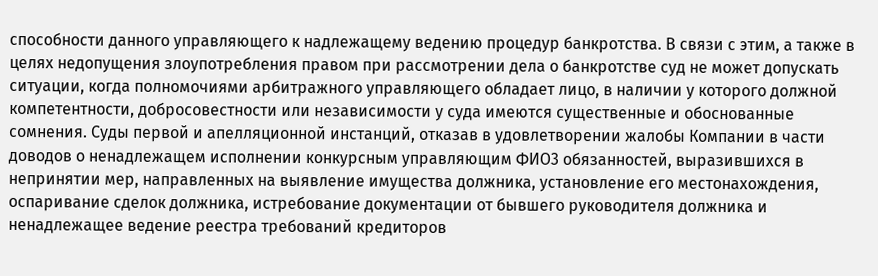способности данного управляющего к надлежащему ведению процедур банкротства. В связи с этим, а также в целях недопущения злоупотребления правом при рассмотрении дела о банкротстве суд не может допускать ситуации, когда полномочиями арбитражного управляющего обладает лицо, в наличии у которого должной компетентности, добросовестности или независимости у суда имеются существенные и обоснованные сомнения. Суды первой и апелляционной инстанций, отказав в удовлетворении жалобы Компании в части доводов о ненадлежащем исполнении конкурсным управляющим ФИО3 обязанностей, выразившихся в непринятии мер, направленных на выявление имущества должника, установление его местонахождения, оспаривание сделок должника, истребование документации от бывшего руководителя должника и ненадлежащее ведение реестра требований кредиторов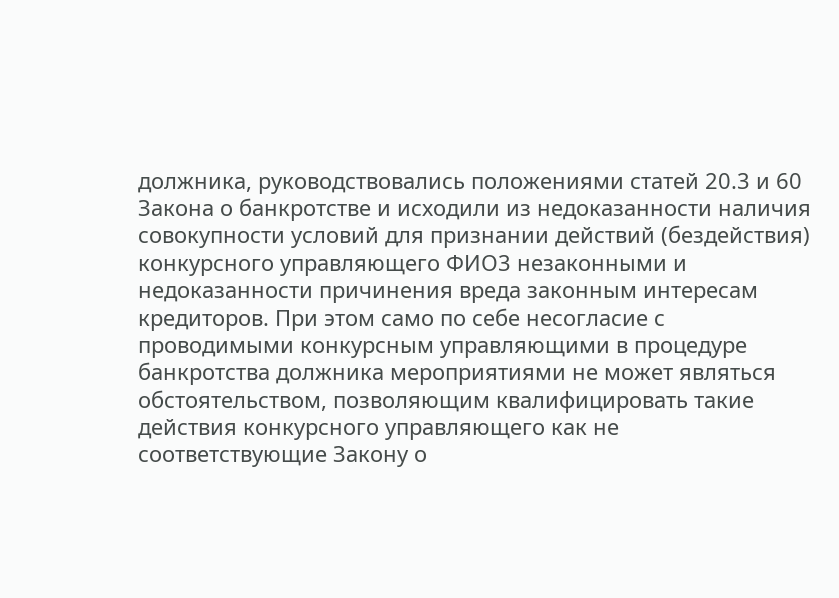должника, руководствовались положениями статей 20.3 и 60 Закона о банкротстве и исходили из недоказанности наличия совокупности условий для признании действий (бездействия) конкурсного управляющего ФИО3 незаконными и недоказанности причинения вреда законным интересам кредиторов. При этом само по себе несогласие с проводимыми конкурсным управляющими в процедуре банкротства должника мероприятиями не может являться обстоятельством, позволяющим квалифицировать такие действия конкурсного управляющего как не соответствующие Закону о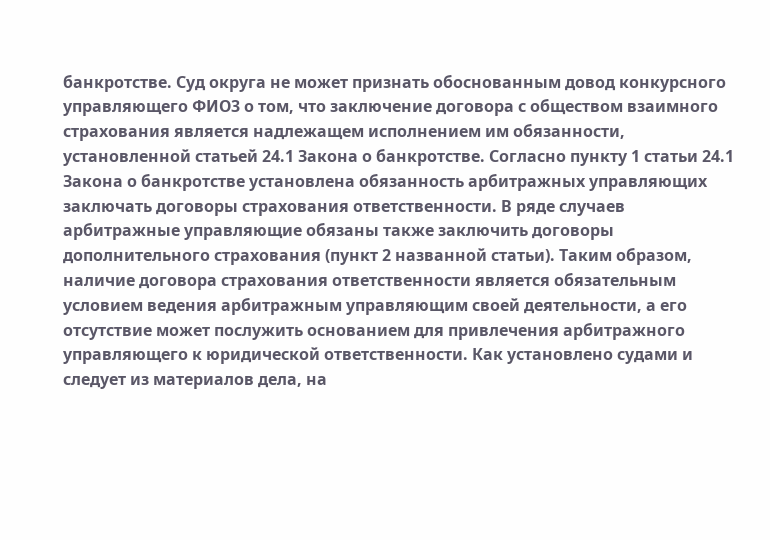банкротстве. Суд округа не может признать обоснованным довод конкурсного управляющего ФИО3 о том, что заключение договора с обществом взаимного страхования является надлежащем исполнением им обязанности, установленной статьей 24.1 Закона о банкротстве. Согласно пункту 1 статьи 24.1 Закона о банкротстве установлена обязанность арбитражных управляющих заключать договоры страхования ответственности. В ряде случаев арбитражные управляющие обязаны также заключить договоры дополнительного страхования (пункт 2 названной статьи). Таким образом, наличие договора страхования ответственности является обязательным условием ведения арбитражным управляющим своей деятельности, а его отсутствие может послужить основанием для привлечения арбитражного управляющего к юридической ответственности. Как установлено судами и следует из материалов дела, на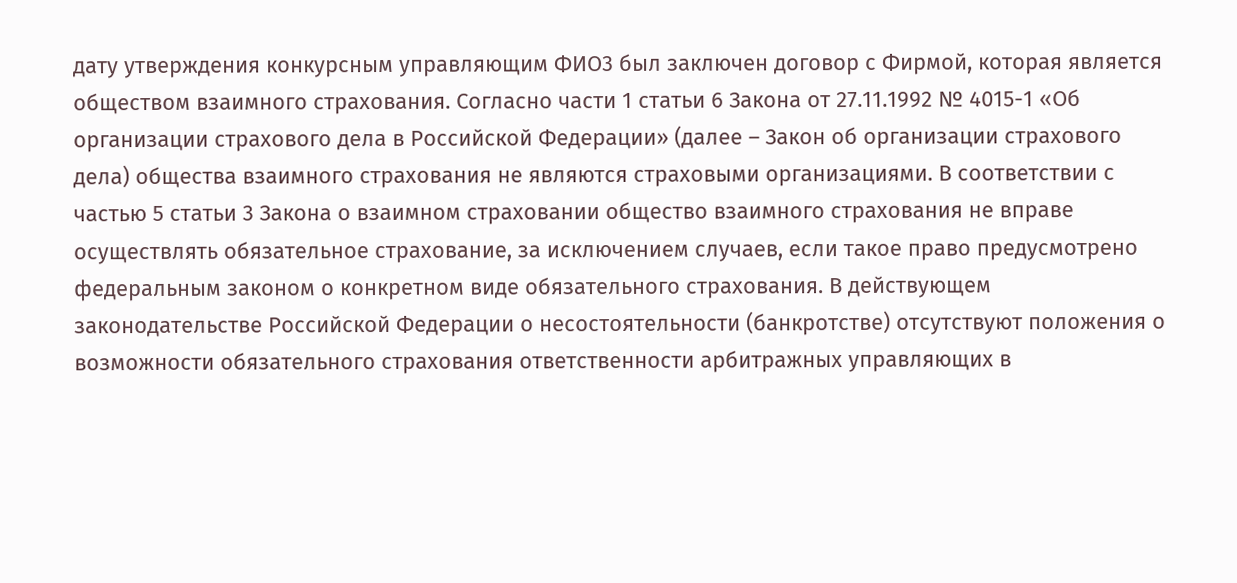дату утверждения конкурсным управляющим ФИО3 был заключен договор с Фирмой, которая является обществом взаимного страхования. Согласно части 1 статьи 6 Закона от 27.11.1992 № 4015-1 «Об организации страхового дела в Российской Федерации» (далее – Закон об организации страхового дела) общества взаимного страхования не являются страховыми организациями. В соответствии с частью 5 статьи 3 Закона о взаимном страховании общество взаимного страхования не вправе осуществлять обязательное страхование, за исключением случаев, если такое право предусмотрено федеральным законом о конкретном виде обязательного страхования. В действующем законодательстве Российской Федерации о несостоятельности (банкротстве) отсутствуют положения о возможности обязательного страхования ответственности арбитражных управляющих в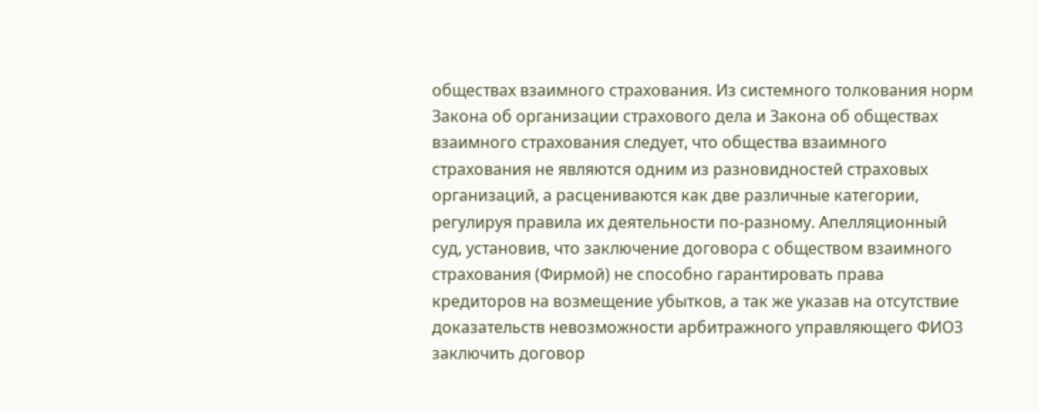обществах взаимного страхования. Из системного толкования норм Закона об организации страхового дела и Закона об обществах взаимного страхования следует, что общества взаимного страхования не являются одним из разновидностей страховых организаций, а расцениваются как две различные категории, регулируя правила их деятельности по-разному. Апелляционный суд, установив, что заключение договора с обществом взаимного страхования (Фирмой) не способно гарантировать права кредиторов на возмещение убытков, а так же указав на отсутствие доказательств невозможности арбитражного управляющего ФИО3 заключить договор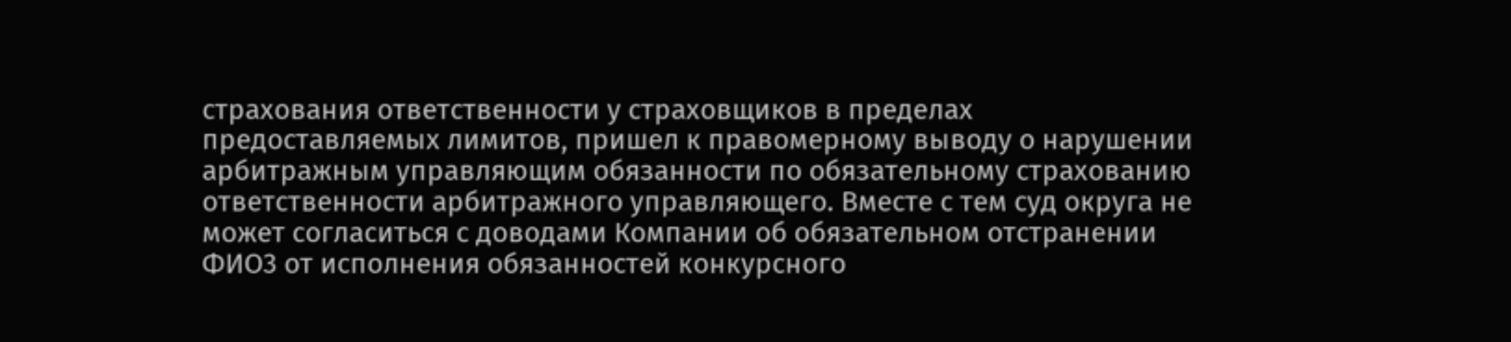страхования ответственности у страховщиков в пределах предоставляемых лимитов, пришел к правомерному выводу о нарушении арбитражным управляющим обязанности по обязательному страхованию ответственности арбитражного управляющего. Вместе с тем суд округа не может согласиться с доводами Компании об обязательном отстранении ФИО3 от исполнения обязанностей конкурсного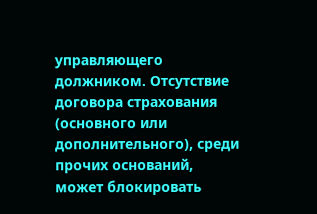управляющего должником. Отсутствие договора страхования (основного или дополнительного), среди прочих оснований, может блокировать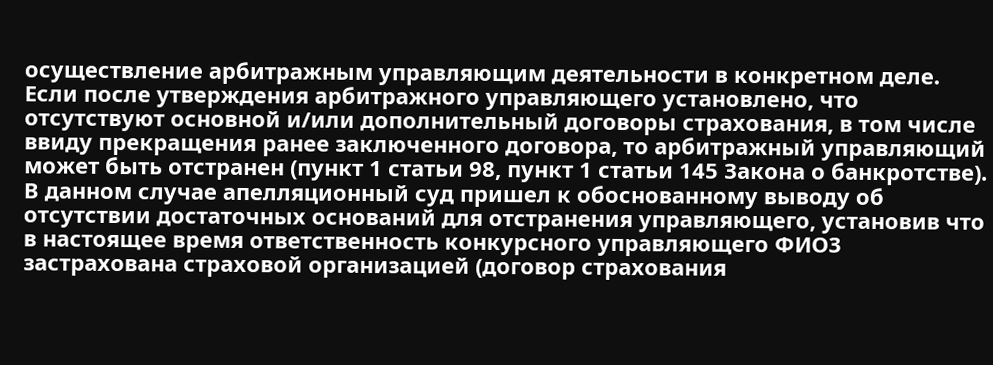осуществление арбитражным управляющим деятельности в конкретном деле. Если после утверждения арбитражного управляющего установлено, что отсутствуют основной и/или дополнительный договоры страхования, в том числе ввиду прекращения ранее заключенного договора, то арбитражный управляющий может быть отстранен (пункт 1 статьи 98, пункт 1 статьи 145 Закона о банкротстве). В данном случае апелляционный суд пришел к обоснованному выводу об отсутствии достаточных оснований для отстранения управляющего, установив что в настоящее время ответственность конкурсного управляющего ФИО3 застрахована страховой организацией (договор страхования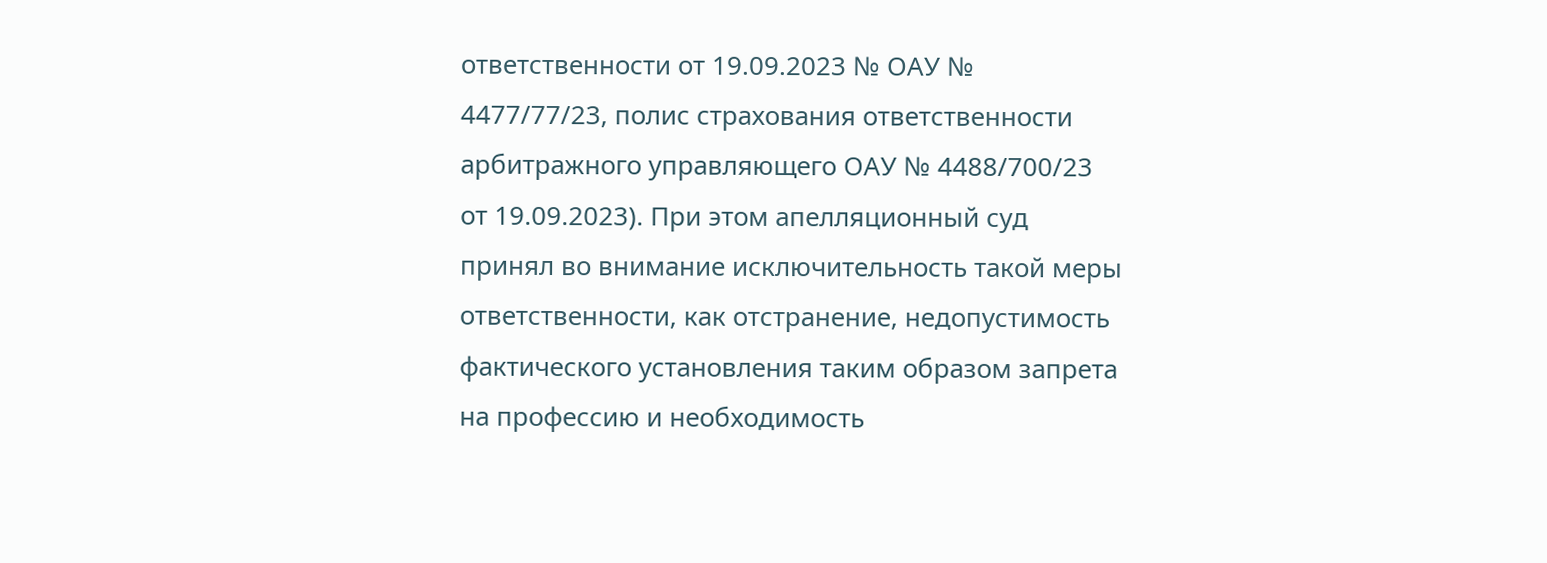ответственности от 19.09.2023 № ОАУ № 4477/77/23, полис страхования ответственности арбитражного управляющего ОАУ № 4488/700/23 от 19.09.2023). При этом апелляционный суд принял во внимание исключительность такой меры ответственности, как отстранение, недопустимость фактического установления таким образом запрета на профессию и необходимость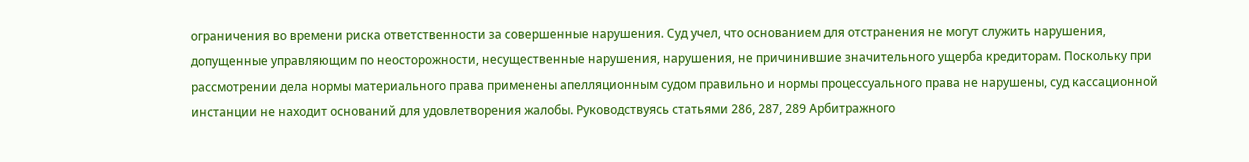ограничения во времени риска ответственности за совершенные нарушения. Суд учел, что основанием для отстранения не могут служить нарушения, допущенные управляющим по неосторожности, несущественные нарушения, нарушения, не причинившие значительного ущерба кредиторам. Поскольку при рассмотрении дела нормы материального права применены апелляционным судом правильно и нормы процессуального права не нарушены, суд кассационной инстанции не находит оснований для удовлетворения жалобы. Руководствуясь статьями 286, 287, 289 Арбитражного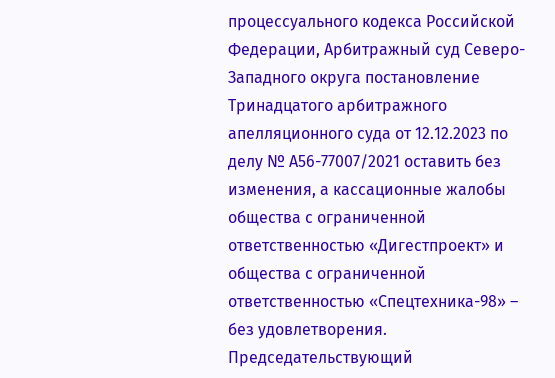процессуального кодекса Российской Федерации, Арбитражный суд Северо-Западного округа постановление Тринадцатого арбитражного апелляционного суда от 12.12.2023 по делу № А56-77007/2021 оставить без изменения, а кассационные жалобы общества с ограниченной ответственностью «Дигестпроект» и общества с ограниченной ответственностью «Спецтехника-98» – без удовлетворения. Председательствующий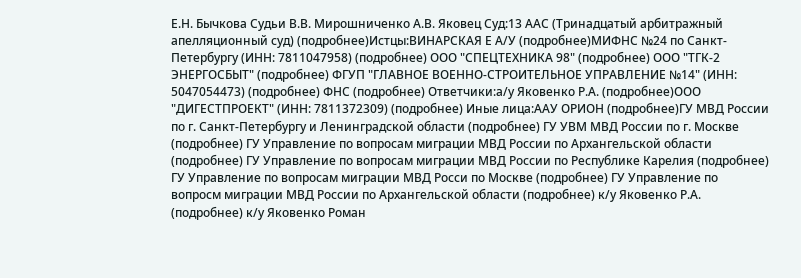Е.Н. Бычкова Судьи В.В. Мирошниченко А.В. Яковец Суд:13 ААС (Тринадцатый арбитражный апелляционный суд) (подробнее)Истцы:ВИНАРСКАЯ Е А/У (подробнее)МИФНС №24 по Санкт-Петербургу (ИНН: 7811047958) (подробнее) ООО "СПЕЦТЕХНИКА 98" (подробнее) ООО "ТГК-2 ЭНЕРГОСБЫТ" (подробнее) ФГУП "ГЛАВНОЕ ВОЕННО-СТРОИТЕЛЬНОЕ УПРАВЛЕНИЕ №14" (ИНН: 5047054473) (подробнее) ФНС (подробнее) Ответчики:а/у Яковенко Р.А. (подробнее)ООО "ДИГЕСТПРОЕКТ" (ИНН: 7811372309) (подробнее) Иные лица:ААУ ОРИОН (подробнее)ГУ МВД России по г. Санкт-Петербургу и Ленинградской области (подробнее) ГУ УВМ МВД России по г. Москве (подробнее) ГУ Управление по вопросам миграции МВД России по Архангельской области (подробнее) ГУ Управление по вопросам миграции МВД России по Республике Карелия (подробнее) ГУ Управление по вопросам миграции МВД Росси по Москве (подробнее) ГУ Управление по вопросм миграции МВД России по Архангельской области (подробнее) к/у Яковенко Р.А. (подробнее) к/у Яковенко Роман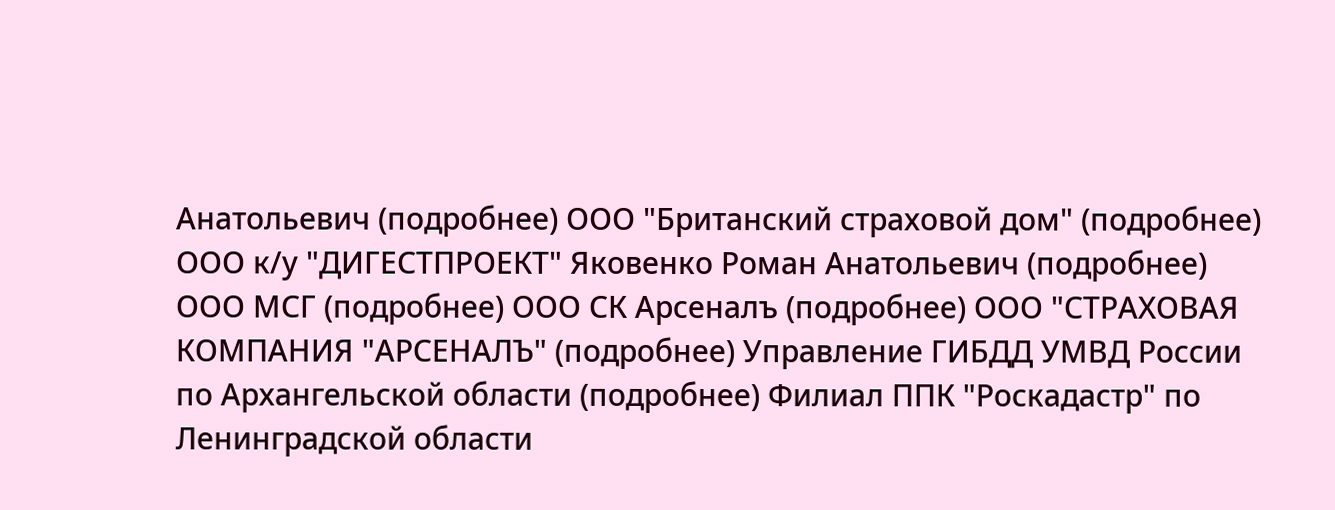Анатольевич (подробнее) ООО "Британский страховой дом" (подробнее) ООО к/у "ДИГЕСТПРОЕКТ" Яковенко Роман Анатольевич (подробнее) ООО МСГ (подробнее) ООО СК Арсеналъ (подробнее) ООО "СТРАХОВАЯ КОМПАНИЯ "АРСЕНАЛЪ" (подробнее) Управление ГИБДД УМВД России по Архангельской области (подробнее) Филиал ППК "Роскадастр" по Ленинградской области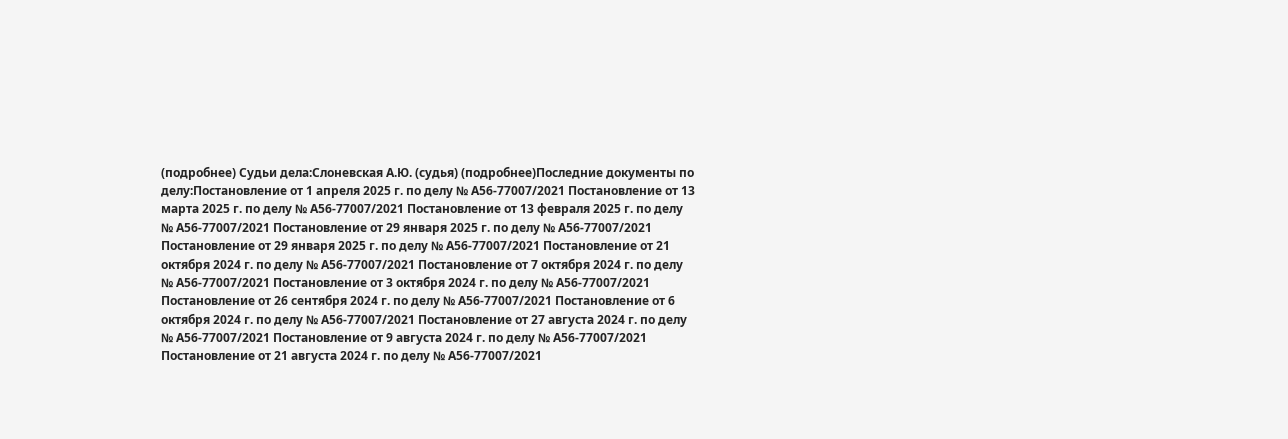(подробнее) Судьи дела:Слоневская А.Ю. (судья) (подробнее)Последние документы по делу:Постановление от 1 апреля 2025 г. по делу № А56-77007/2021 Постановление от 13 марта 2025 г. по делу № А56-77007/2021 Постановление от 13 февраля 2025 г. по делу № А56-77007/2021 Постановление от 29 января 2025 г. по делу № А56-77007/2021 Постановление от 29 января 2025 г. по делу № А56-77007/2021 Постановление от 21 октября 2024 г. по делу № А56-77007/2021 Постановление от 7 октября 2024 г. по делу № А56-77007/2021 Постановление от 3 октября 2024 г. по делу № А56-77007/2021 Постановление от 26 сентября 2024 г. по делу № А56-77007/2021 Постановление от 6 октября 2024 г. по делу № А56-77007/2021 Постановление от 27 августа 2024 г. по делу № А56-77007/2021 Постановление от 9 августа 2024 г. по делу № А56-77007/2021 Постановление от 21 августа 2024 г. по делу № А56-77007/2021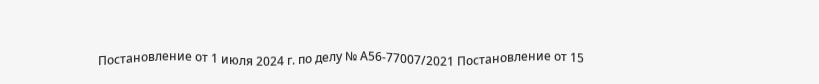Постановление от 1 июля 2024 г. по делу № А56-77007/2021 Постановление от 15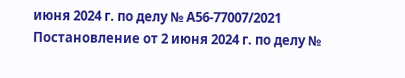июня 2024 г. по делу № А56-77007/2021 Постановление от 2 июня 2024 г. по делу №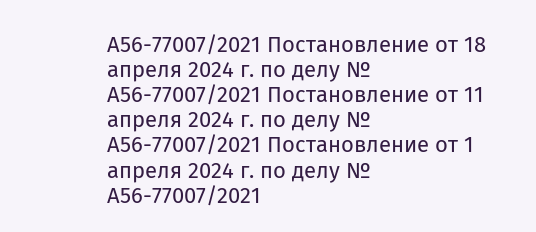А56-77007/2021 Постановление от 18 апреля 2024 г. по делу № А56-77007/2021 Постановление от 11 апреля 2024 г. по делу № А56-77007/2021 Постановление от 1 апреля 2024 г. по делу № А56-77007/2021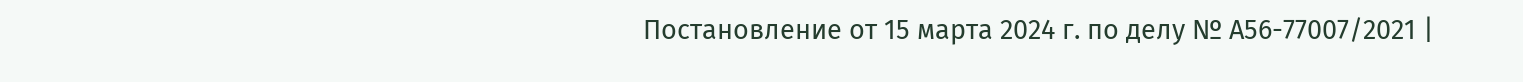Постановление от 15 марта 2024 г. по делу № А56-77007/2021 |